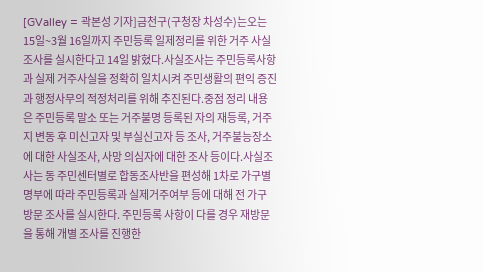[GValley = 곽본성 기자]금천구(구청장 차성수)는오는15일~3월 16일까지 주민등록 일제정리를 위한 거주 사실조사를 실시한다고 14일 밝혔다.사실조사는 주민등록사항과 실제 거주사실을 정확히 일치시켜 주민생활의 편익 증진과 행정사무의 적정처리를 위해 추진된다.중점 정리 내용은 주민등록 말소 또는 거주불명 등록된 자의 재등록, 거주지 변동 후 미신고자 및 부실신고자 등 조사, 거주불능장소에 대한 사실조사, 사망 의심자에 대한 조사 등이다.사실조사는 동 주민센터별로 합동조사반을 편성해 1차로 가구별 명부에 따라 주민등록과 실제거주여부 등에 대해 전 가구 방문 조사를 실시한다. 주민등록 사항이 다를 경우 재방문을 통해 개별 조사를 진행한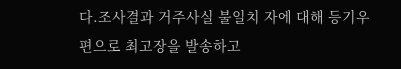다.조사결과 거주사실 불일치 자에 대해 등기우편으로 최고장을 발송하고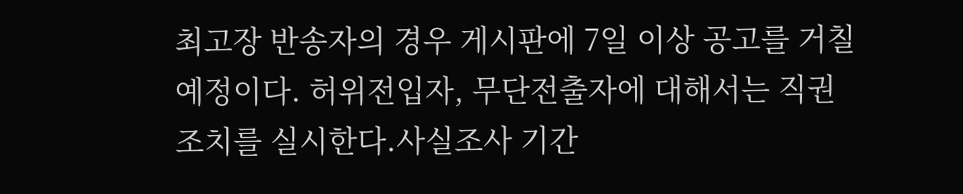최고장 반송자의 경우 게시판에 7일 이상 공고를 거칠 예정이다. 허위전입자, 무단전출자에 대해서는 직권조치를 실시한다.사실조사 기간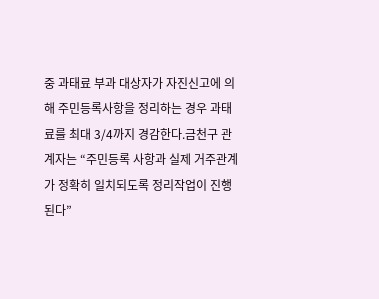중 과태료 부과 대상자가 자진신고에 의해 주민등록사항을 정리하는 경우 과태료를 최대 3/4까지 경감한다.금천구 관계자는 “주민등록 사항과 실제 거주관계가 정확히 일치되도록 정리작업이 진행된다”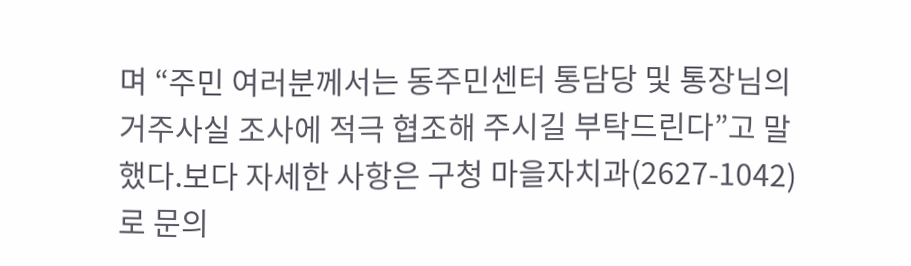며 “주민 여러분께서는 동주민센터 통담당 및 통장님의 거주사실 조사에 적극 협조해 주시길 부탁드린다”고 말했다.보다 자세한 사항은 구청 마을자치과(2627-1042)로 문의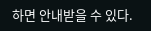하면 안내받을 수 있다.